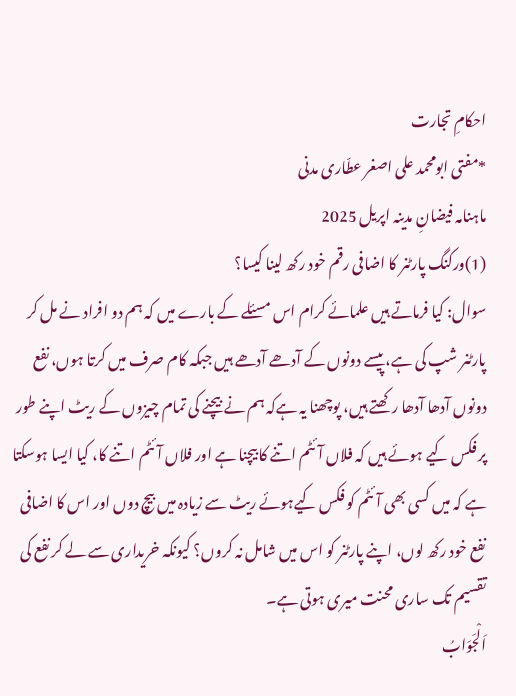احکامِ تجارت
*مفتی ابومحمد علی اصغر عطّاری مدنی
ماہنامہ فیضانِ مدینہ اپریل 2025
(1)ورکنگ پارٹنر کا اضافی رقم خود رکھ لینا کیسا؟
سوال: کیا فرماتے ہیں علمائے کرام اس مسئلے کے بارے میں کہ ہم دو افراد نے مل کر پارٹنر شپ کی ہے، پیسے دونوں کے آدھے آدھے ہیں جبکہ کام صرف میں کرتا ہوں، نفع دونوں آدھا آدھا رکھتے ہیں، پوچھنا یہ ہےکہ ہم نے بیچنے کی تمام چیزوں کے ریٹ اپنے طور پر فکس کیے ہوئے ہیں کہ فلاں آئٹم اتنے کا بیچنا ہے اور فلاں آئٹم اتنے کا، کیا ایسا ہوسکتا ہے کہ میں کسی بھی آئٹم کو فکس کیےہوئے ریٹ سے زیادہ میں بیچ دوں اور اس کا اضافی نفع خود رکھ لوں، اپنے پارٹنر کو اس میں شامل نہ کروں؟ کیونکہ خریداری سے لے کر نفع کی تقسیم تک ساری محنت میری ہوتی ہے۔
اَلْجَوَابُ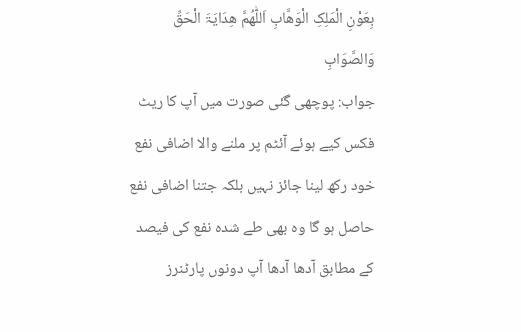بِعَوْنِ الْمَلِکِ الْوَھَّابِ اَللّٰھُمَّ ھِدَایَۃَ الْحَقِّ وَالصَّوَابِ
جواب: پوچھی گئی صورت میں آپ کا ریٹ فکس کیے ہوئے آئٹم پر ملنے والا اضافی نفع خود رکھ لینا جائز نہیں بلکہ جتنا اضافی نفع حاصل ہو گا وہ بھی طے شدہ نفع کی فیصد کے مطابق آدھا آدھا آپ دونوں پارٹنرز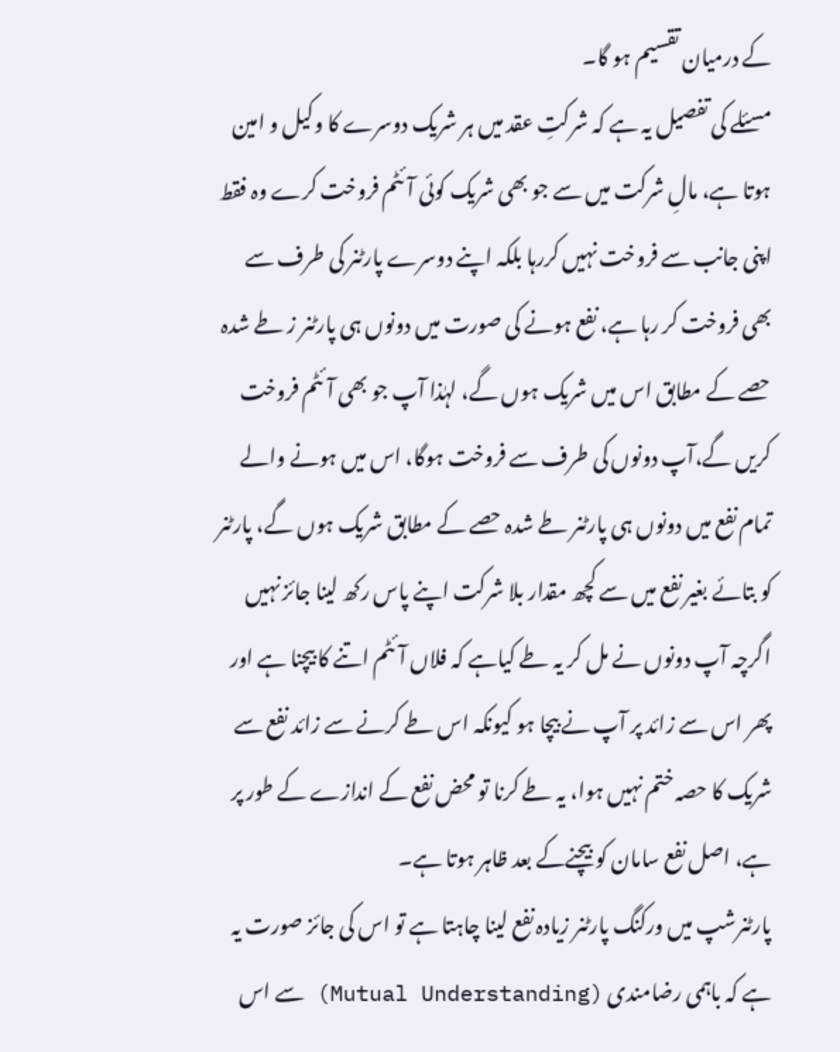کے درمیان تقسیم ہو گا۔
مسئلے کی تفصیل یہ ہے کہ شرکتِ عقد میں ہر شریک دوسرے کا وکیل و امین ہوتا ہے، مالِ شرکت میں سے جو بھی شریک کوئی آئٹم فروخت کرے وہ فقط اپنی جانب سے فروخت نہیں کررہا بلکہ اپنے دوسرے پارٹنر کی طرف سے بھی فروخت کر رہا ہے، نفع ہونے کی صورت میں دونوں ہی پارٹنر ز طے شدہ حصے کے مطابق اس میں شریک ہوں گے، لہٰذا آپ جو بھی آئٹم فروخت کریں گے،آپ دونوں کی طرف سے فروخت ہوگا، اس میں ہونے والے تمام نفع میں دونوں ہی پارٹنر طے شدہ حصے کے مطابق شریک ہوں گے، پارٹنر کو بتائے بغیر نفع میں سے کچھ مقدار بلا شرکت اپنے پاس رکھ لینا جائز نہیں اگرچہ آپ دونوں نے مل کر یہ طے کیاہے کہ فلاں آئٹم اتنے کا بیچنا ہے اور پھر اس سے زائد پر آپ نے بیچا ہو کیونکہ اس طے کرنے سے زائد نفع سے شریک کا حصہ ختم نہیں ہوا، یہ طے کرنا تو محض نفع کے اندازے کے طور پر ہے، اصل نفع سامان کو بیچنےکے بعد ظاہر ہوتا ہے۔
پارٹنرشپ میں ورکنگ پارٹنر زیادہ نفع لینا چاہتا ہے تو اس کی جائز صورت یہ ہے کہ باہمی رضامندی (Mutual Understanding) سے اس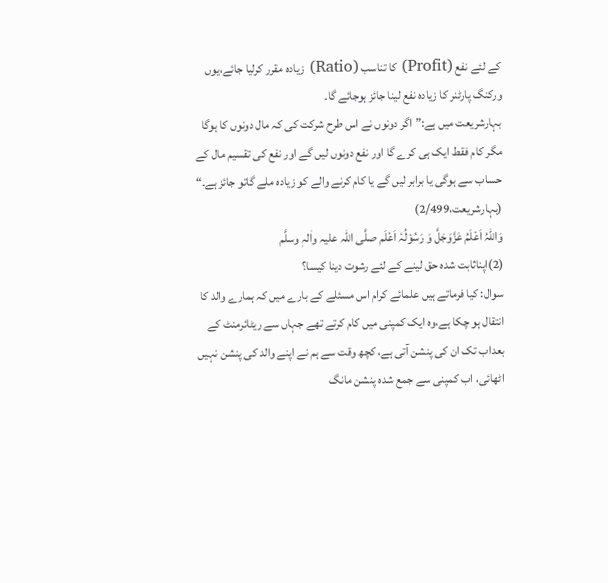کے لئے نفع (Profit) کا تناسب (Ratio) زیادہ مقرر کرلیا جائے،یوں ورکنگ پارٹنر کا زیادہ نفع لینا جائز ہوجائے گا۔
بہارشریعت میں ہے:”اگر دونوں نے اس طرح شرکت کی کہ مال دونوں کا ہوگا مگر کام فقط ایک ہی کرے گا اور نفع دونوں لیں گے اور نفع کی تقسیم مال کے حساب سے ہوگی یا برابر لیں گے یا کام کرنے والے کو زیادہ ملے گاتو جائز ہے۔“ (بہارشریعت،2/499)
وَاللہُ اَعْلَمُ عَزَّوَجَلَّ وَ رَسُوْلُہٗ اَعْلَم صلَّی اللہ علیہ واٰلہٖ وسلَّم
(2)اپناثابت شدہ حق لینے کے لئے رشوت دینا کیسا؟
سوال: کیا فرماتے ہیں علمائے کرام اس مسئلے کے بارے میں کہ ہمارے والد کا انتقال ہو چکا ہے،وہ ایک کمپنی میں کام کرتے تھے جہاں سے ریٹائرمنٹ کے بعداب تک ان کی پنشن آتی ہے، کچھ وقت سے ہم نے اپنے والد کی پنشن نہیں اٹھائی، اب کمپنی سے جمع شدہ پنشن مانگ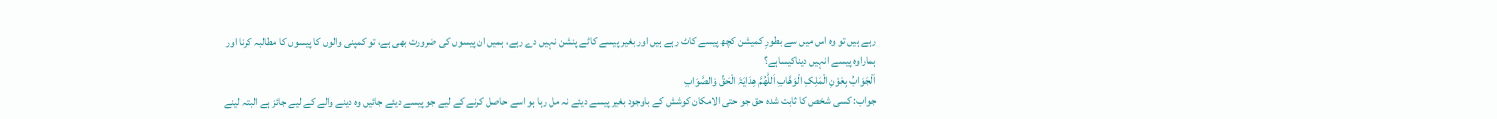رہے ہیں تو وہ اس میں سے بطورِ کمیشن کچھ پیسے کاٹ رہے ہیں اور بغیر پیسے کاٹے پنشن نہیں دے رہے، ہمیں ان پیسوں کی ضرورت بھی ہے، تو کمپنی والوں کا پیسوں کا مطالبہ کرنا اور ہماراوہ پیسے انہیں دیناکیساہے؟
اَلْجَوَابُ بِعَوْنِ الْمَلِکِ الْوَھَّابِ اَللّٰھُمَّ ھِدَایَۃَ الْحَقِّ وَالصَّوَابِ
جواب: کسی شخص کا ثابت شدہ حق جو حتی الامکان کوشش کے باوجود بغیر پیسے دیئے نہ مل رہا ہو اسے حاصل کرنے کے لیے جو پیسے دیئے جائیں وہ دینے والے کے لیے جائز ہے البتہ لینے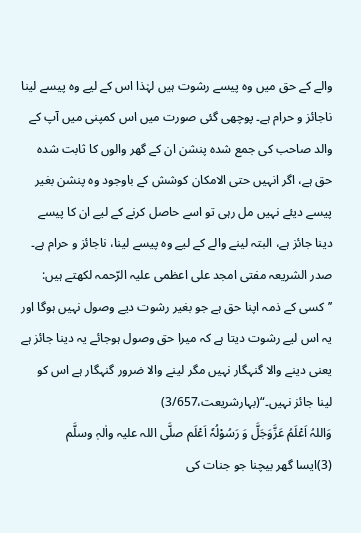والے کے حق میں وہ پیسے رشوت ہیں لہٰذا اس کے لیے وہ پیسے لینا ناجائز و حرام ہے۔ پوچھی گئی صورت میں اس کمپنی میں آپ کے والد صاحب کی جمع شدہ پنشن ان کے گھر والوں کا ثابت شدہ حق ہے، اگر انہیں حتی الامکان کوشش کے باوجود وہ پنشن بغیر پیسے دیئے نہیں مل رہی تو اسے حاصل کرنے کے لیے ان کا پیسے دینا جائز ہے، البتہ لینے والے کے لیے وہ پیسے لینا، ناجائز و حرام ہے۔
صدر الشریعہ مفتی امجد علی اعظمی علیہ الرّحمہ لکھتے ہیں: ’’کسی کے ذمہ اپنا حق ہے جو بغیر رشوت دیے وصول نہیں ہوگا اور یہ اس لیے رشوت دیتا ہے کہ میرا حق وصول ہوجائے یہ دینا جائز ہے یعنی دینے والا گنہگار نہیں مگر لینے والا ضرور گنہگار ہے اس کو لینا جائز نہیں۔“(بہارشریعت،3/657)
وَاللہُ اَعْلَمُ عَزَّوَجَلَّ وَ رَسُوْلُہٗ اَعْلَم صلَّی اللہ علیہ واٰلہٖ وسلَّم
(3)ایسا گھر بیچنا جو جنات کی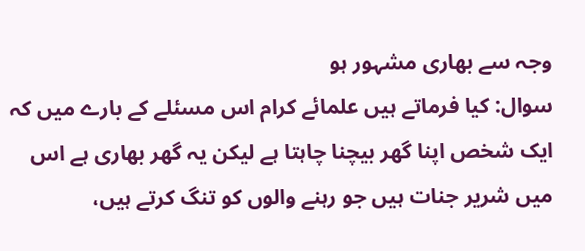وجہ سے بھاری مشہور ہو
سوال: کیا فرماتے ہیں علمائے کرام اس مسئلے کے بارے میں کہ ایک شخص اپنا گھر بیچنا چاہتا ہے لیکن یہ گھر بھاری ہے اس میں شریر جنات ہیں جو رہنے والوں کو تنگ کرتے ہیں،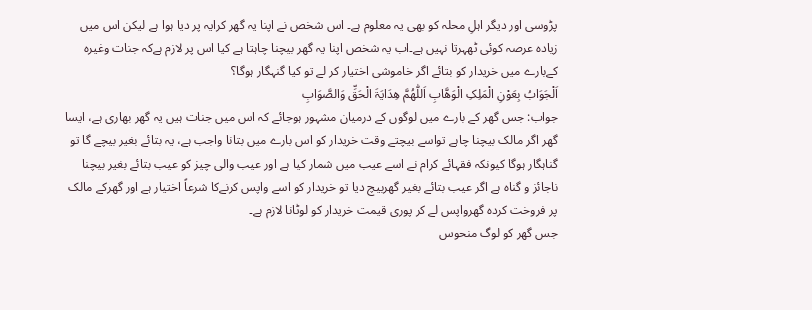پڑوسی اور دیگر اہلِ محلہ کو بھی یہ معلوم ہے۔ اس شخص نے اپنا یہ گھر کرایہ پر دیا ہوا ہے لیکن اس میں زیادہ عرصہ کوئی ٹھہرتا نہیں ہے۔اب یہ شخص اپنا یہ گھر بیچنا چاہتا ہے کیا اس پر لازم ہےکہ جنات وغیرہ کےبارے میں خریدار کو بتائے اگر خاموشی اختیار کر لے تو کیا گنہگار ہوگا؟
اَلْجَوَابُ بِعَوْنِ الْمَلِکِ الْوَھَّابِ اَللّٰھُمَّ ھِدَایَۃَ الْحَقِّ وَالصَّوَابِ
جواب: جس گھر کے بارے میں لوگوں کے درمیان مشہور ہوجائے کہ اس میں جنات ہیں یہ گھر بھاری ہے، ایسا گھر اگر مالک بیچنا چاہے تواسے بیچتے وقت خریدار کو اس بارے میں بتانا واجب ہے، یہ بتائے بغیر بیچے گا تو گناہگار ہوگا کیونکہ فقہائے کرام نے اسے عیب میں شمار کیا ہے اور عیب والی چیز کو عیب بتائے بغیر بیچنا ناجائز و گناہ ہے اگر عیب بتائے بغیر گھربیچ دیا تو خریدار کو اسے واپس کرنےکا شرعاً اختیار ہے اور گھرکے مالک پر فروخت کردہ گھرواپس لے کر پوری قیمت خریدار کو لوٹانا لازم ہے۔
جس گھر کو لوگ منحوس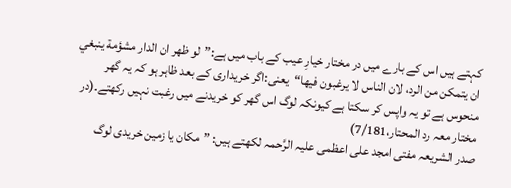کہتے ہیں اس کے بارے میں در مختار خیارِ عیب کے باب میں ہے:”لو ظهر ان الدار مشؤمة ينبغي ان يتمكن من الرد، لان الناس لا يرغبون فيها“یعنی:اگر خریداری کے بعد ظاہر ہو کہ یہ گھر منحوس ہے تو یہ واپس کر سکتا ہے کیونکہ لوگ اس گھر کو خریدنے میں رغبت نہیں رکھتے۔(در مختار معہ رد المحتار،7/181)
صدر الشریعہ مفتی امجد علی اعظمی علیہ الرَّحمہ لکھتے ہیں: ”مکان یا زمین خریدی لوگ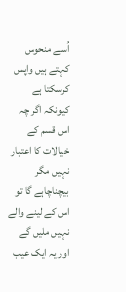اُسے منحوس کہتے ہیں واپس کرسکتا ہے کیونکہ اگر چہ اس قسم کے خیالات کا اعتبار نہیں مگر بیچناچاہے گا تو اس کے لینے والے نہیں ملیں گے اور یہ ایک عیب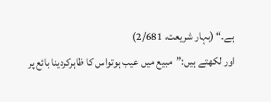ہے۔“ (بہار شریعت، 2/681)
اور لکھتے ہیں:”مبیع میں عیب ہوتواس کا ظاہرکردینا بائع پر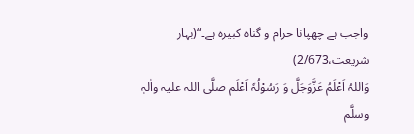واجب ہے چھپانا حرام و گناہ کبیرہ ہے۔“(بہار شریعت،2/673)
وَاللہُ اَعْلَمُ عَزَّوَجَلَّ وَ رَسُوْلُہٗ اَعْلَم صلَّی اللہ علیہ واٰلہٖ وسلَّم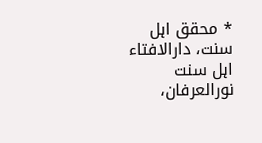* محقق اہل سنت، دارالافتاء اہل سنت نورالعرفان،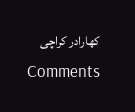کھارادر کراچی
Comments